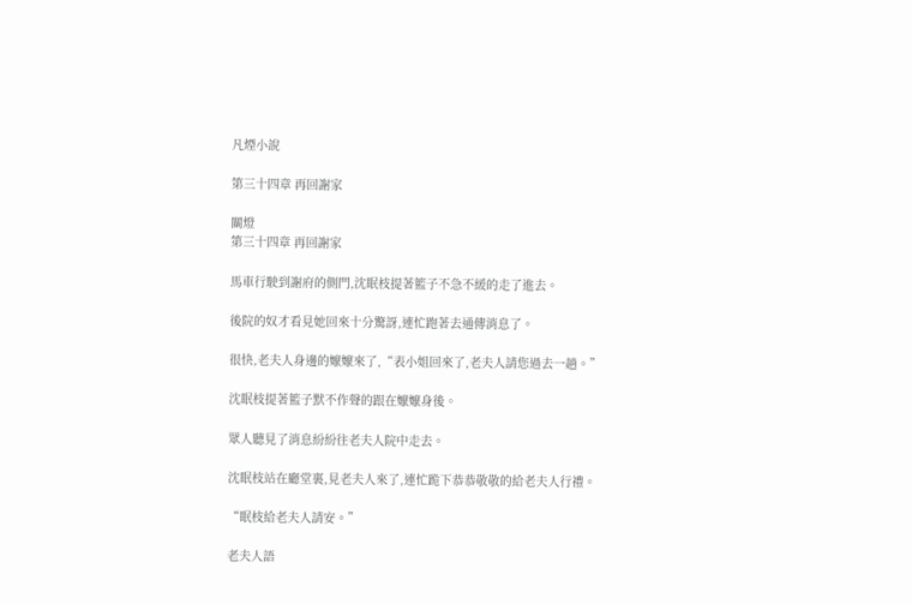凡煙小說

第三十四章 再回謝家

關燈
第三十四章 再回謝家

馬車行駛到謝府的側門,沈眠枝提著籃子不急不緩的走了進去。

後院的奴才看見她回來十分驚訝,連忙跑著去通傳消息了。

很快,老夫人身邊的嬤嬤來了,“表小姐回來了,老夫人請您過去一趟。”

沈眠枝提著籃子默不作聲的跟在嬤嬤身後。

眾人聽見了消息紛紛往老夫人院中走去。

沈眠枝站在廳堂裏,見老夫人來了,連忙跪下恭恭敬敬的給老夫人行禮。

“眠枝給老夫人請安。”

老夫人語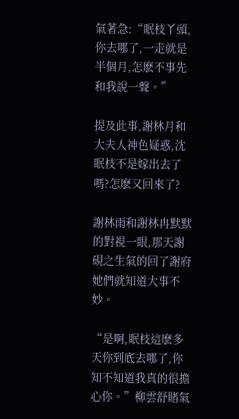氣著急:“眠枝丫頭,你去哪了,一走就是半個月,怎麽不事先和我說一聲。”

提及此事,謝林月和大夫人神色疑惑,沈眠枝不是嫁出去了嗎?怎麽又回來了?

謝林雨和謝林冉默默的對視一眼,那天謝硯之生氣的回了謝府她們就知道大事不妙。

“是啊,眠枝這麽多天你到底去哪了,你知不知道我真的很擔心你。”柳雲舒賭氣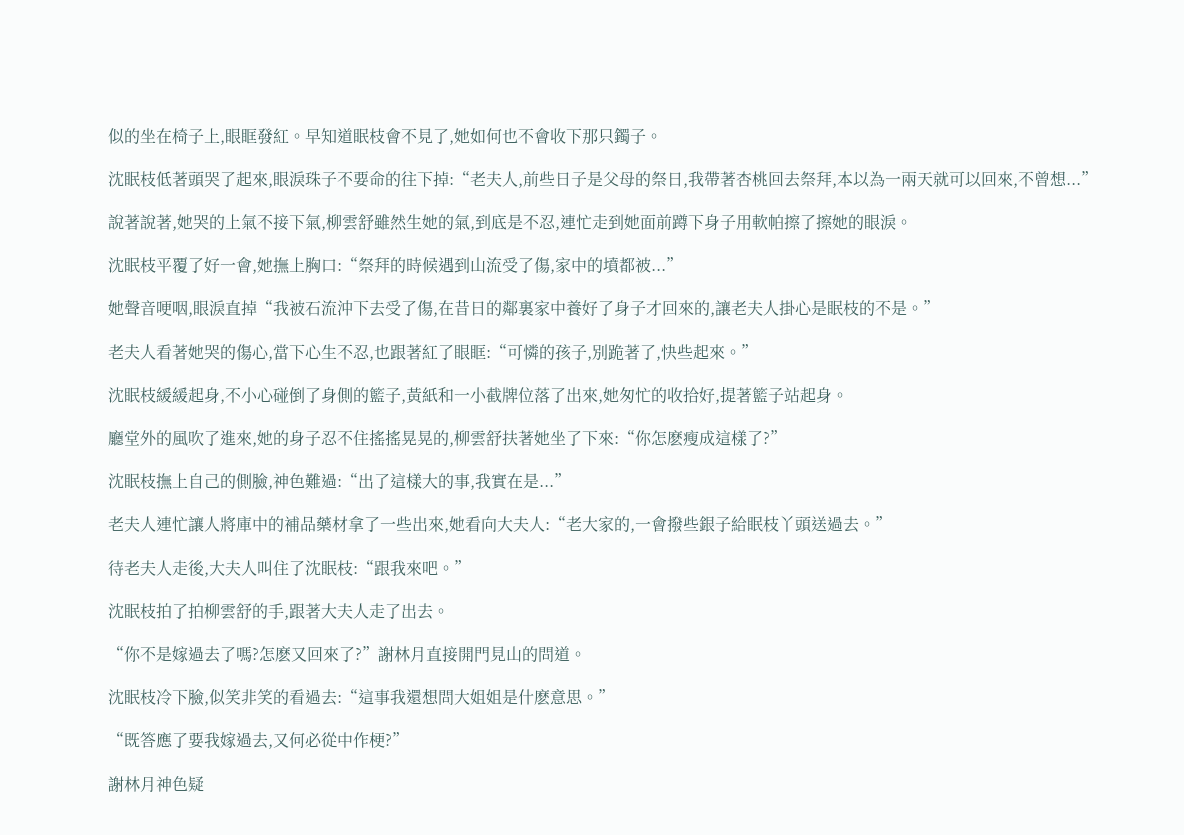似的坐在椅子上,眼眶發紅。早知道眠枝會不見了,她如何也不會收下那只鐲子。

沈眠枝低著頭哭了起來,眼淚珠子不要命的往下掉:“老夫人,前些日子是父母的祭日,我帶著杏桃回去祭拜,本以為一兩天就可以回來,不曾想...”

說著說著,她哭的上氣不接下氣,柳雲舒雖然生她的氣,到底是不忍,連忙走到她面前蹲下身子用軟帕擦了擦她的眼淚。

沈眠枝平覆了好一會,她撫上胸口:“祭拜的時候遇到山流受了傷,家中的墳都被...”

她聲音哽咽,眼淚直掉“我被石流沖下去受了傷,在昔日的鄰裏家中養好了身子才回來的,讓老夫人掛心是眠枝的不是。”

老夫人看著她哭的傷心,當下心生不忍,也跟著紅了眼眶:“可憐的孩子,別跪著了,快些起來。”

沈眠枝緩緩起身,不小心碰倒了身側的籃子,黃紙和一小截牌位落了出來,她匆忙的收拾好,提著籃子站起身。

廳堂外的風吹了進來,她的身子忍不住搖搖晃晃的,柳雲舒扶著她坐了下來:“你怎麽瘦成這樣了?”

沈眠枝撫上自己的側臉,神色難過:“出了這樣大的事,我實在是...”

老夫人連忙讓人將庫中的補品藥材拿了一些出來,她看向大夫人:“老大家的,一會撥些銀子給眠枝丫頭送過去。”

待老夫人走後,大夫人叫住了沈眠枝:“跟我來吧。”

沈眠枝拍了拍柳雲舒的手,跟著大夫人走了出去。

“你不是嫁過去了嗎?怎麽又回來了?”謝林月直接開門見山的問道。

沈眠枝冷下臉,似笑非笑的看過去:“這事我還想問大姐姐是什麽意思。”

“既答應了要我嫁過去,又何必從中作梗?”

謝林月神色疑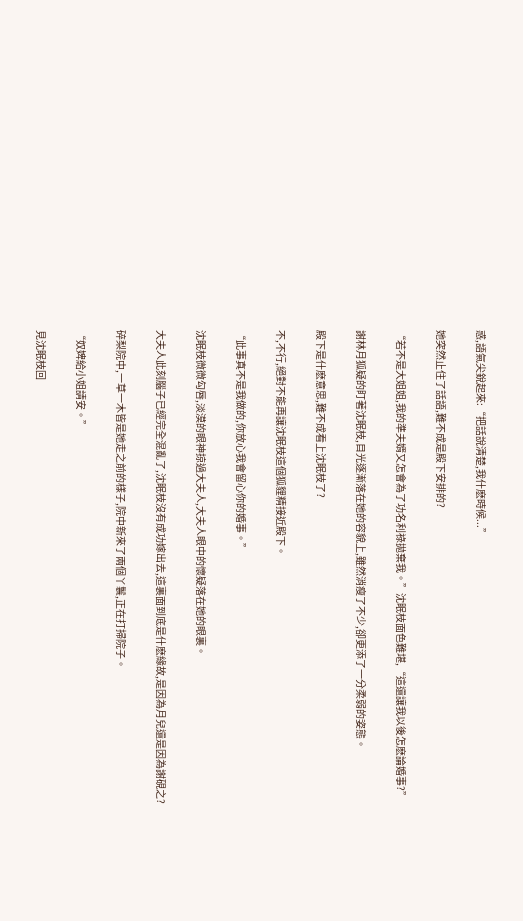惑,語氣尖銳起來:“把話說清楚,我什麽時候...”

她突然止住了話語,難不成是殿下安排的?

“若不是大姐姐,我的準夫婿又怎會為了功名利祿拋棄我。”沈眠枝面色難堪,“這還讓我以後怎麽論婚事?”

謝林月狐疑的盯著沈眠枝,目光逐漸落在她的容貌上,雖然消瘦了不少,卻更添了一分柔弱的姿態。

殿下是什麽意思,難不成看上沈眠枝了?

不,不行,絕對不能再讓沈眠枝這個狐貍精接近殿下。

“此事真不是我做的,你放心我會留心你的婚事。”

沈眠枝微微勾唇,淡漠的眼神掠過大夫人,大夫人眼中的懷疑落在她的眼裏。

大夫人此刻腦子已經完全混亂了,沈眠枝沒有成功嫁出去,這裏面到底是什麽緣故,是因為月兒還是因為謝硯之?

碎梨院中,一草一木皆是她走之前的樣子,院中新來了兩個丫鬟,正在打掃院子。

“奴婢給小姐請安。”

見沈眠枝回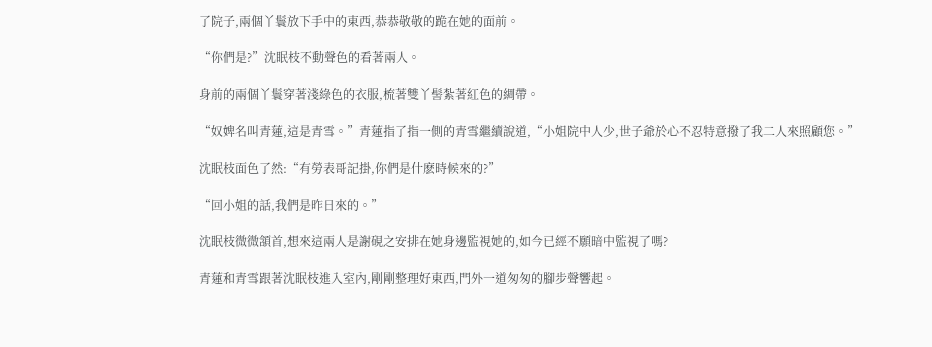了院子,兩個丫鬟放下手中的東西,恭恭敬敬的跪在她的面前。

“你們是?”沈眠枝不動聲色的看著兩人。

身前的兩個丫鬟穿著淺綠色的衣服,梳著雙丫髻紮著紅色的綢帶。

“奴婢名叫青蓮,這是青雪。”青蓮指了指一側的青雪繼續說道,“小姐院中人少,世子爺於心不忍特意撥了我二人來照顧您。”

沈眠枝面色了然:“有勞表哥記掛,你們是什麽時候來的?”

“回小姐的話,我們是昨日來的。”

沈眠枝微微頷首,想來這兩人是謝硯之安排在她身邊監視她的,如今已經不願暗中監視了嗎?

青蓮和青雪跟著沈眠枝進入室內,剛剛整理好東西,門外一道匆匆的腳步聲響起。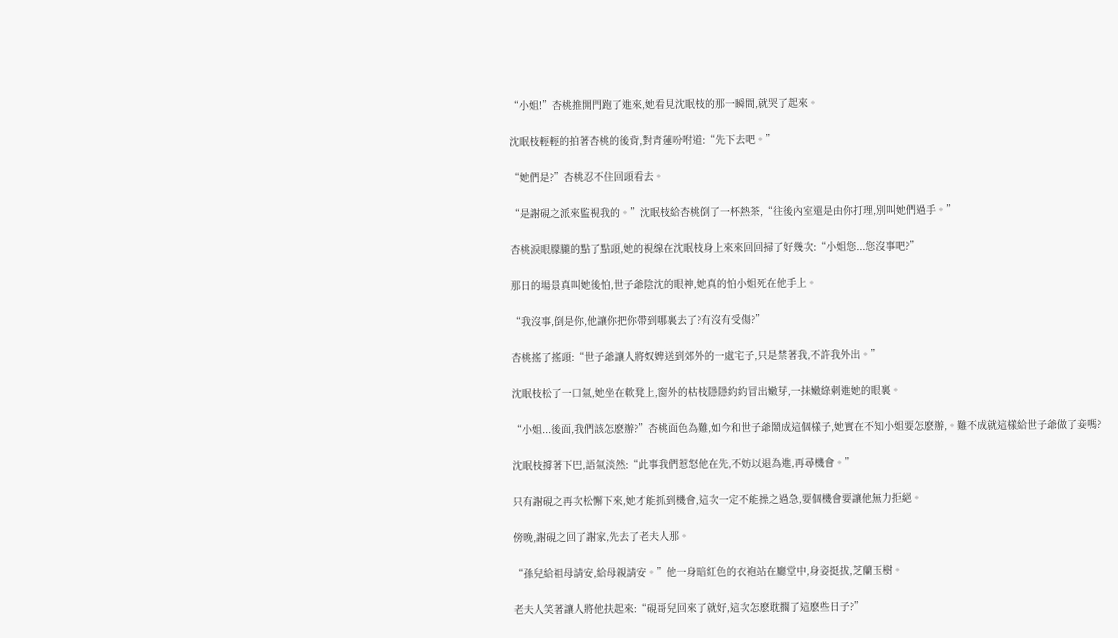“小姐!”杏桃推開門跑了進來,她看見沈眠枝的那一瞬間,就哭了起來。

沈眠枝輕輕的拍著杏桃的後背,對青蓮吩咐道:“先下去吧。”

“她們是?”杏桃忍不住回頭看去。

“是謝硯之派來監視我的。”沈眠枝給杏桃倒了一杯熱茶,“往後內室還是由你打理,別叫她們過手。”

杏桃淚眼朦朧的點了點頭,她的視線在沈眠枝身上來來回回掃了好幾次:“小姐您...您沒事吧?”

那日的場景真叫她後怕,世子爺陰沈的眼神,她真的怕小姐死在他手上。

“我沒事,倒是你,他讓你把你帶到哪裏去了?有沒有受傷?”

杏桃搖了搖頭:“世子爺讓人將奴婢送到郊外的一處宅子,只是禁著我,不許我外出。”

沈眠枝松了一口氣,她坐在軟凳上,窗外的枯枝隱隱約約冒出嫩芽,一抹嫩綠刺進她的眼裏。

“小姐...後面,我們該怎麽辦?”杏桃面色為難,如今和世子爺鬧成這個樣子,她實在不知小姐要怎麽辦,。難不成就這樣給世子爺做了妾嗎?

沈眠枝撐著下巴,語氣淡然:“此事我們惹怒他在先,不妨以退為進,再尋機會。”

只有謝硯之再次松懈下來,她才能抓到機會,這次一定不能操之過急,要個機會要讓他無力拒絕。

傍晚,謝硯之回了謝家,先去了老夫人那。

“孫兒給祖母請安,給母親請安。”他一身暗紅色的衣袍站在廳堂中,身姿挺拔,芝蘭玉樹。

老夫人笑著讓人將他扶起來:“硯哥兒回來了就好,這次怎麽耽擱了這麽些日子?”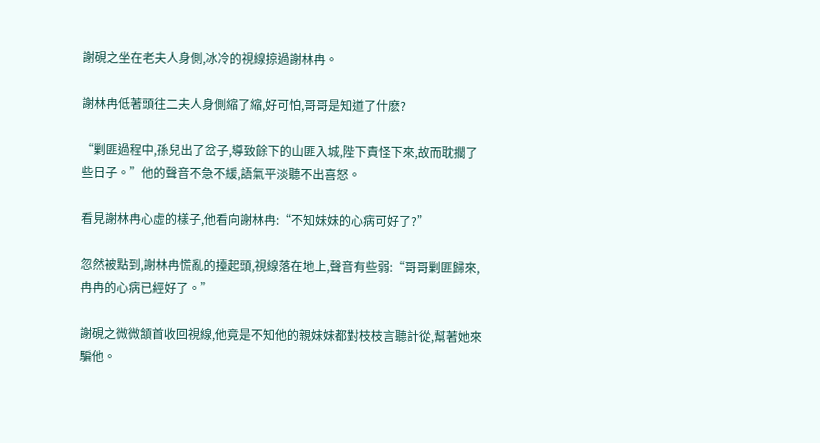謝硯之坐在老夫人身側,冰冷的視線掠過謝林冉。

謝林冉低著頭往二夫人身側縮了縮,好可怕,哥哥是知道了什麽?

“剿匪過程中,孫兒出了岔子,導致餘下的山匪入城,陛下責怪下來,故而耽擱了些日子。”他的聲音不急不緩,語氣平淡聽不出喜怒。

看見謝林冉心虛的樣子,他看向謝林冉:“不知妹妹的心病可好了?”

忽然被點到,謝林冉慌亂的擡起頭,視線落在地上,聲音有些弱:“哥哥剿匪歸來,冉冉的心病已經好了。”

謝硯之微微頷首收回視線,他竟是不知他的親妹妹都對枝枝言聽計從,幫著她來騙他。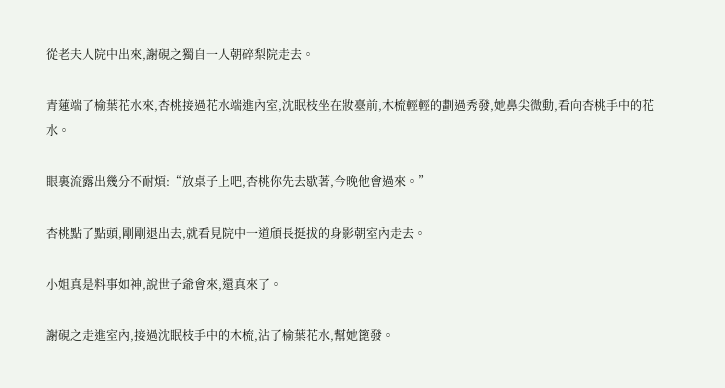從老夫人院中出來,謝硯之獨自一人朝碎梨院走去。

青蓮端了榆葉花水來,杏桃接過花水端進內室,沈眠枝坐在妝臺前,木梳輕輕的劃過秀發,她鼻尖微動,看向杏桃手中的花水。

眼裏流露出幾分不耐煩:“放桌子上吧,杏桃你先去歇著,今晚他會過來。”

杏桃點了點頭,剛剛退出去,就看見院中一道頎長挺拔的身影朝室內走去。

小姐真是料事如神,說世子爺會來,還真來了。

謝硯之走進室內,接過沈眠枝手中的木梳,沾了榆葉花水,幫她篦發。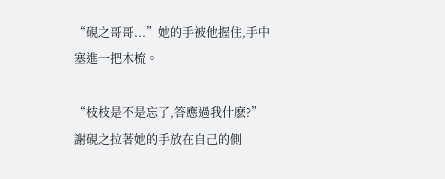“硯之哥哥...”她的手被他握住,手中塞進一把木梳。

“枝枝是不是忘了,答應過我什麽?”謝硯之拉著她的手放在自己的側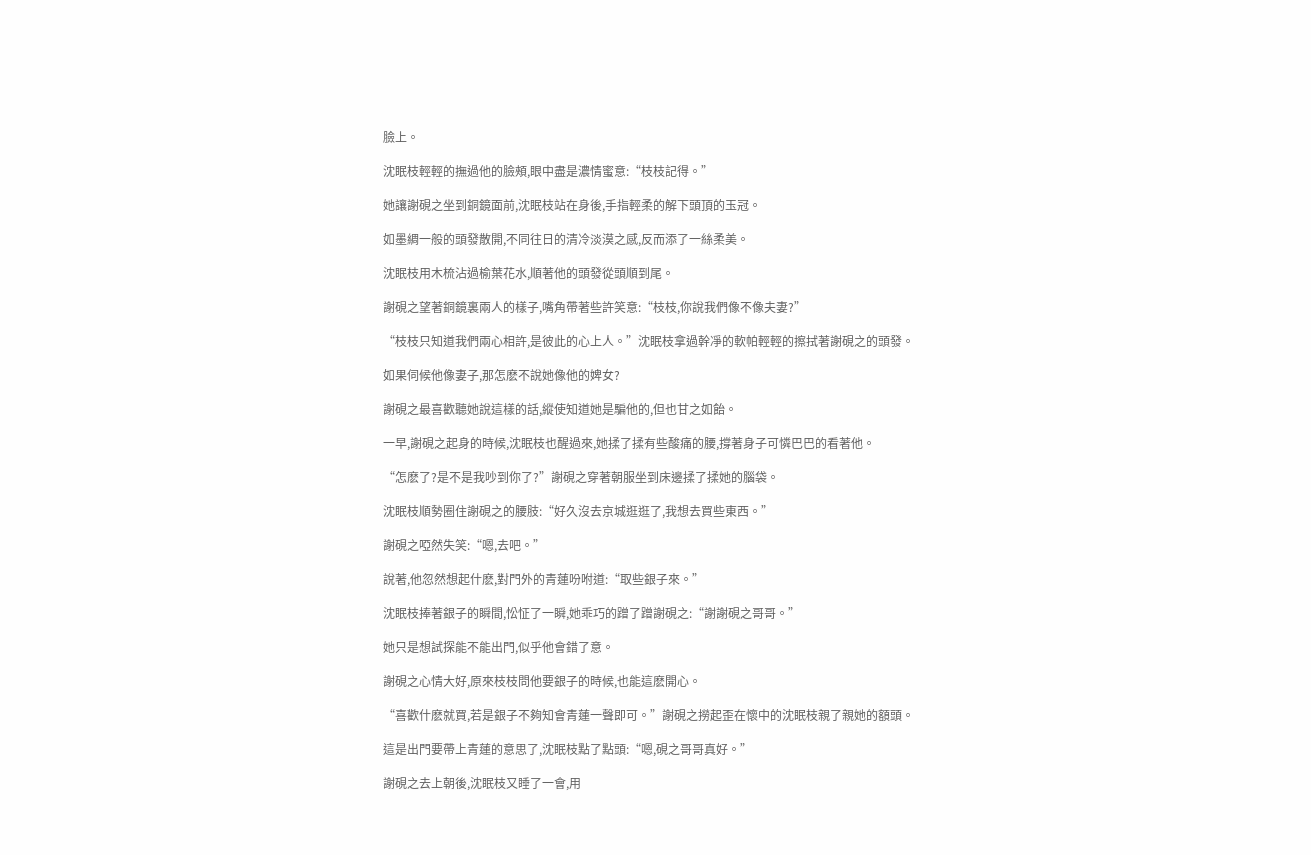臉上。

沈眠枝輕輕的撫過他的臉頰,眼中盡是濃情蜜意:“枝枝記得。”

她讓謝硯之坐到銅鏡面前,沈眠枝站在身後,手指輕柔的解下頭頂的玉冠。

如墨綢一般的頭發散開,不同往日的清冷淡漠之感,反而添了一絲柔美。

沈眠枝用木梳沾過榆葉花水,順著他的頭發從頭順到尾。

謝硯之望著銅鏡裏兩人的樣子,嘴角帶著些許笑意:“枝枝,你說我們像不像夫妻?”

“枝枝只知道我們兩心相許,是彼此的心上人。”沈眠枝拿過幹凈的軟帕輕輕的擦拭著謝硯之的頭發。

如果伺候他像妻子,那怎麽不說她像他的婢女?

謝硯之最喜歡聽她說這樣的話,縱使知道她是騙他的,但也甘之如飴。

一早,謝硯之起身的時候,沈眠枝也醒過來,她揉了揉有些酸痛的腰,撐著身子可憐巴巴的看著他。

“怎麽了?是不是我吵到你了?”謝硯之穿著朝服坐到床邊揉了揉她的腦袋。

沈眠枝順勢圈住謝硯之的腰肢:“好久沒去京城逛逛了,我想去買些東西。”

謝硯之啞然失笑:“嗯,去吧。”

說著,他忽然想起什麽,對門外的青蓮吩咐道:“取些銀子來。”

沈眠枝捧著銀子的瞬間,忪怔了一瞬,她乖巧的蹭了蹭謝硯之:“謝謝硯之哥哥。”

她只是想試探能不能出門,似乎他會錯了意。

謝硯之心情大好,原來枝枝問他要銀子的時候,也能這麽開心。

“喜歡什麽就買,若是銀子不夠知會青蓮一聲即可。”謝硯之撈起歪在懷中的沈眠枝親了親她的額頭。

這是出門要帶上青蓮的意思了,沈眠枝點了點頭:“嗯,硯之哥哥真好。”

謝硯之去上朝後,沈眠枝又睡了一會,用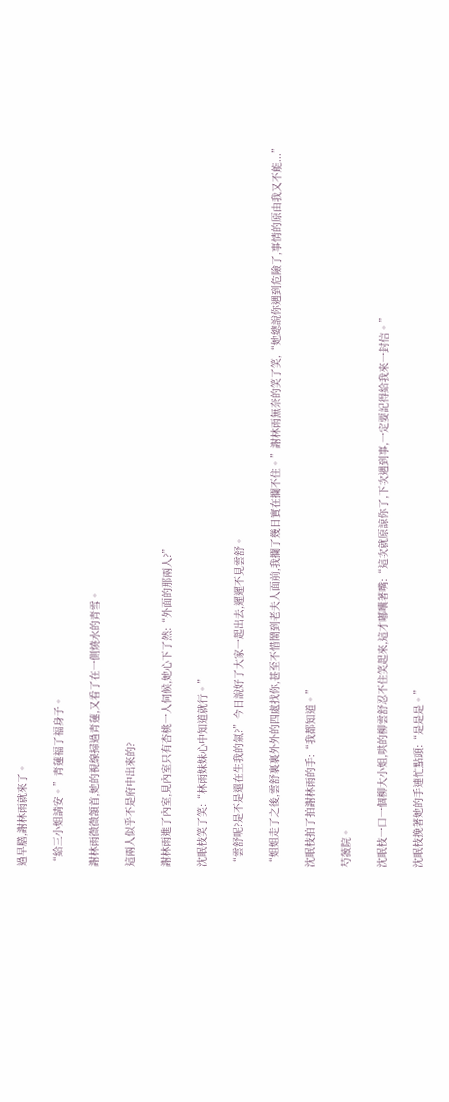過早膳,謝林雨就來了。

“給三小姐請安。”青蓮福了福身子。

謝林雨微微頷首,她的視線掃過青蓮,又看了在一側燒水的青雪。

這兩人似乎不是府中出來的?

謝林雨進了內室,見內室只有杏桃一人伺候,她心下了然:“外面的那兩人?”

沈眠枝笑了笑:“林雨妹妹心中知道就行。”

“雲舒呢?是不是還在生我的氣?”今日說好了大家一起出去,遲遲不見雲舒。

“姐姐走了之後,雲舒裏裏外外的四處找你,甚至不惜鬧到老夫人面前,我攔了幾日實在攔不住。”謝林雨無奈的笑了笑,“她總說你遇到危險了,事情的原由我又不能...”

沈眠枝拍了拍謝林雨的手:“我都知道。”

芍薇院。

沈眠枝一口一個柳大小姐,哄的柳雲舒忍不住笑起來,這才嘟囔著嘴:“這次就原諒你了,下次遇到事,一定要記得給我來一封信。”

沈眠枝挽著她的手連忙點頭:“是是是。”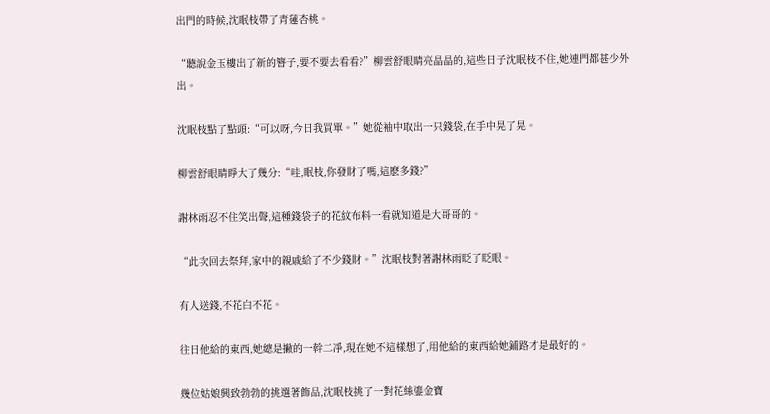出門的時候,沈眠枝帶了青蓮杏桃。

“聽說金玉樓出了新的簪子,要不要去看看?”柳雲舒眼睛亮晶晶的,這些日子沈眠枝不住,她連門都甚少外出。

沈眠枝點了點頭:“可以呀,今日我買單。”她從袖中取出一只錢袋,在手中晃了晃。

柳雲舒眼睛睜大了幾分:“哇,眠枝,你發財了嗎,這麽多錢?”

謝林雨忍不住笑出聲,這種錢袋子的花紋布料一看就知道是大哥哥的。

“此次回去祭拜,家中的親戚給了不少錢財。”沈眠枝對著謝林雨眨了眨眼。

有人送錢,不花白不花。

往日他給的東西,她總是撇的一幹二凈,現在她不這樣想了,用他給的東西給她鋪路才是最好的。

幾位姑娘興致勃勃的挑選著飾品,沈眠枝挑了一對花絲鎏金寶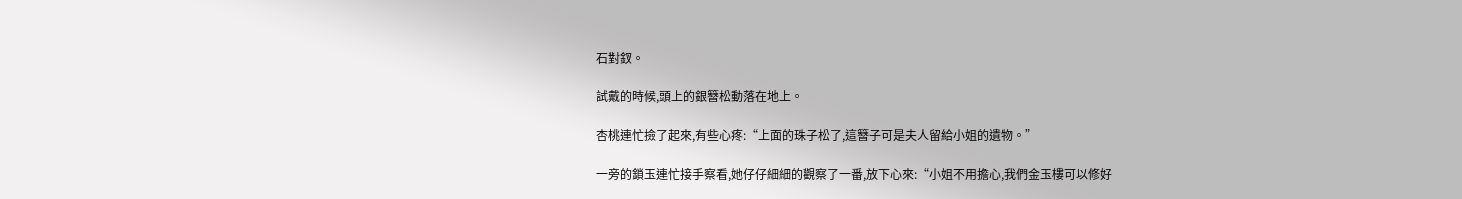石對釵。

試戴的時候,頭上的銀簪松動落在地上。

杏桃連忙撿了起來,有些心疼:“上面的珠子松了,這簪子可是夫人留給小姐的遺物。”

一旁的鎖玉連忙接手察看,她仔仔細細的觀察了一番,放下心來:“小姐不用擔心,我們金玉樓可以修好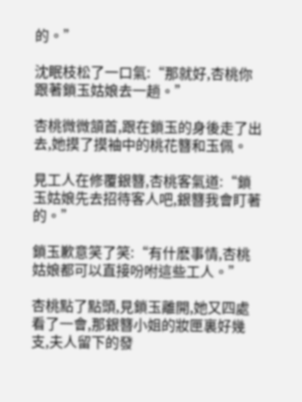的。”

沈眠枝松了一口氣:“那就好,杏桃你跟著鎖玉姑娘去一趟。”

杏桃微微頷首,跟在鎖玉的身後走了出去,她摸了摸袖中的桃花簪和玉佩。

見工人在修覆銀簪,杏桃客氣道:“鎖玉姑娘先去招待客人吧,銀簪我會盯著的。”

鎖玉歉意笑了笑:“有什麽事情,杏桃姑娘都可以直接吩咐這些工人。”

杏桃點了點頭,見鎖玉離開,她又四處看了一會,那銀簪小姐的妝匣裏好幾支,夫人留下的發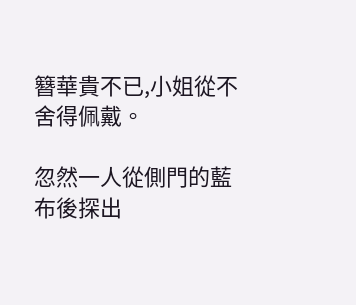簪華貴不已,小姐從不舍得佩戴。

忽然一人從側門的藍布後探出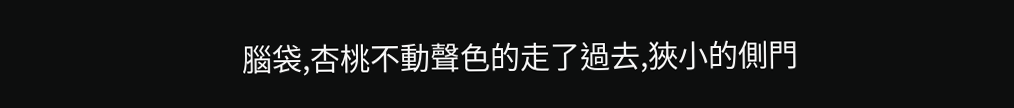腦袋,杏桃不動聲色的走了過去,狹小的側門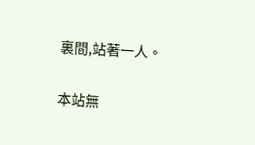裏間,站著一人。

本站無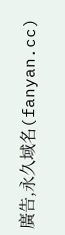廣告,永久域名(fanyan.cc)